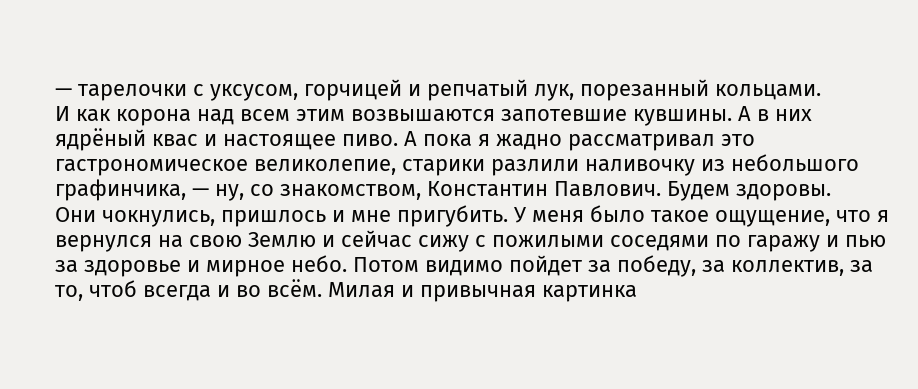— тарелочки с уксусом, горчицей и репчатый лук, порезанный кольцами.
И как корона над всем этим возвышаются запотевшие кувшины. А в них ядрёный квас и настоящее пиво. А пока я жадно рассматривал это гастрономическое великолепие, старики разлили наливочку из небольшого графинчика, — ну, со знакомством, Константин Павлович. Будем здоровы.
Они чокнулись, пришлось и мне пригубить. У меня было такое ощущение, что я вернулся на свою Землю и сейчас сижу с пожилыми соседями по гаражу и пью за здоровье и мирное небо. Потом видимо пойдет за победу, за коллектив, за то, чтоб всегда и во всём. Милая и привычная картинка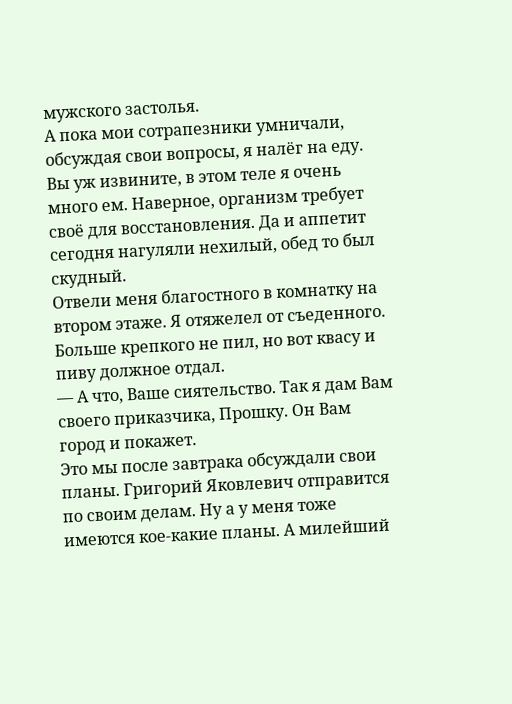мужского застолья.
А пока мои сотрапезники умничали, обсуждая свои вопросы, я налёг на еду. Вы уж извините, в этом теле я очень много ем. Наверное, организм требует своё для восстановления. Да и аппетит сегодня нагуляли нехилый, обед то был скудный.
Отвели меня благостного в комнатку на втором этаже. Я отяжелел от съеденного. Больше крепкого не пил, но вот квасу и пиву должное отдал.
— А что, Ваше сиятельство. Так я дам Вам своего приказчика, Прошку. Он Вам город и покажет.
Это мы после завтрака обсуждали свои планы. Григорий Яковлевич отправится по своим делам. Ну а у меня тоже имеются кое-какие планы. А милейший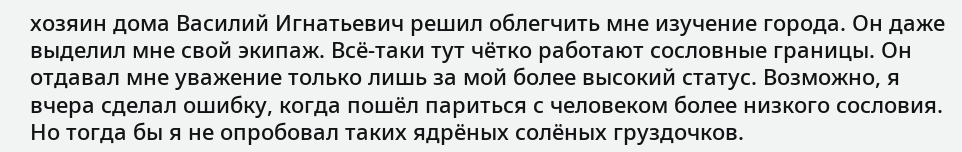хозяин дома Василий Игнатьевич решил облегчить мне изучение города. Он даже выделил мне свой экипаж. Всё-таки тут чётко работают сословные границы. Он отдавал мне уважение только лишь за мой более высокий статус. Возможно, я вчера сделал ошибку, когда пошёл париться с человеком более низкого сословия. Но тогда бы я не опробовал таких ядрёных солёных груздочков.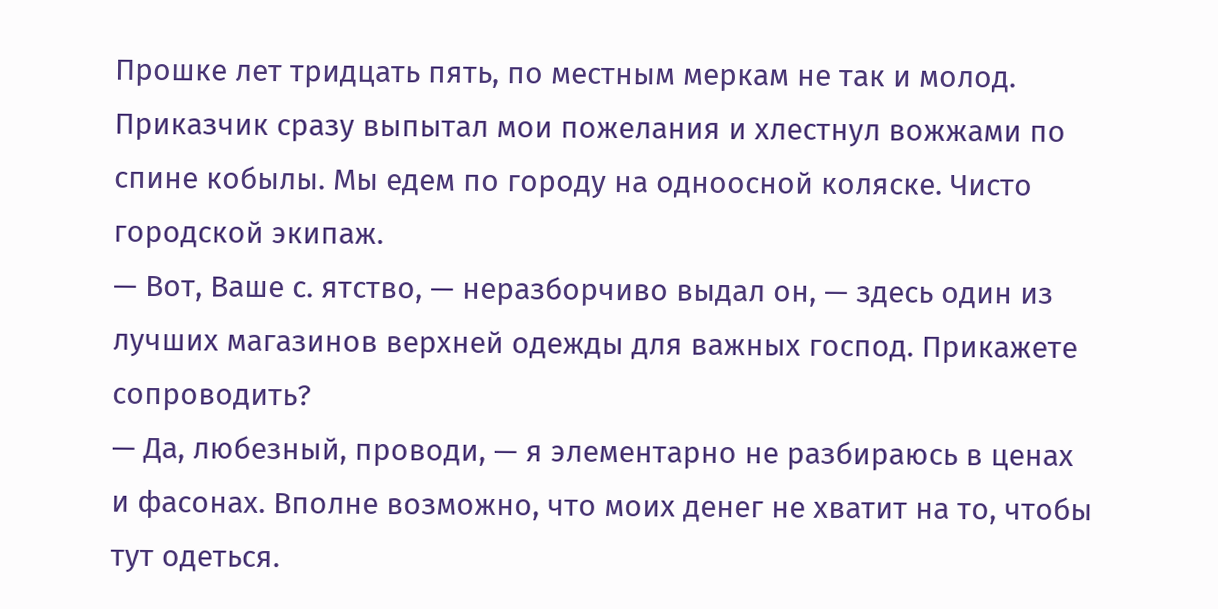Прошке лет тридцать пять, по местным меркам не так и молод. Приказчик сразу выпытал мои пожелания и хлестнул вожжами по спине кобылы. Мы едем по городу на одноосной коляске. Чисто городской экипаж.
— Вот, Ваше с. ятство, — неразборчиво выдал он, — здесь один из лучших магазинов верхней одежды для важных господ. Прикажете сопроводить?
— Да, любезный, проводи, — я элементарно не разбираюсь в ценах и фасонах. Вполне возможно, что моих денег не хватит на то, чтобы тут одеться.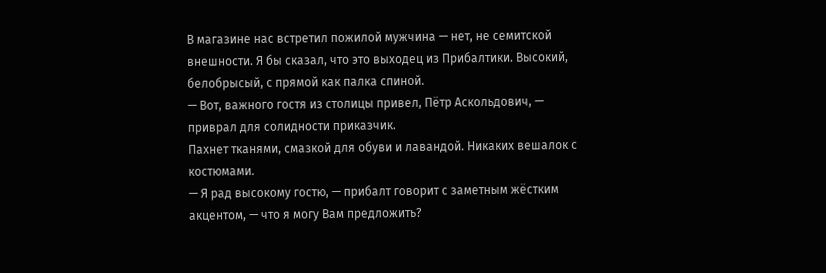В магазине нас встретил пожилой мужчина — нет, не семитской внешности. Я бы сказал, что это выходец из Прибалтики. Высокий, белобрысый, с прямой как палка спиной.
— Вот, важного гостя из столицы привел, Пётр Аскольдович, — приврал для солидности приказчик.
Пахнет тканями, смазкой для обуви и лавандой. Никаких вешалок с костюмами.
— Я рад высокому гостю, — прибалт говорит с заметным жёстким акцентом, — что я могу Вам предложить?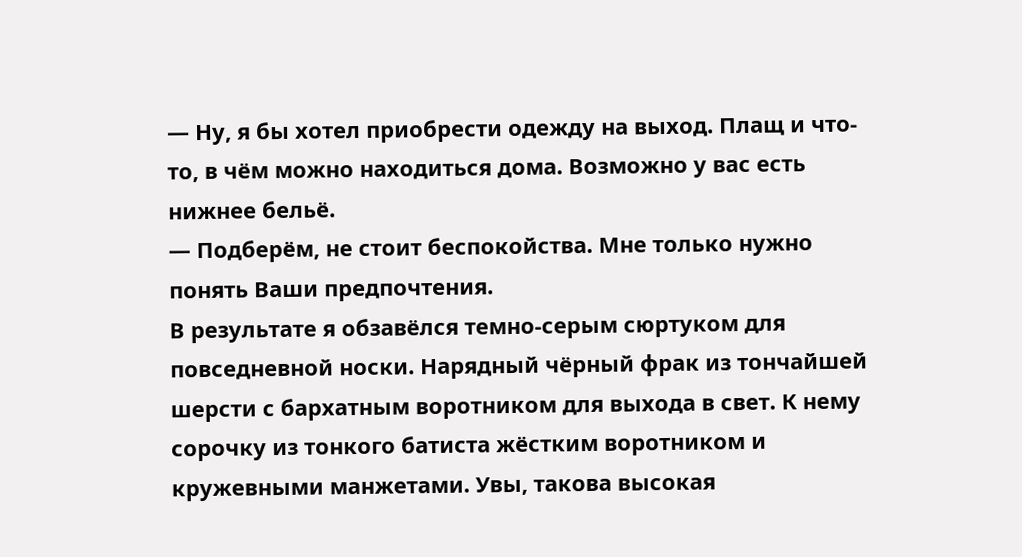— Ну, я бы хотел приобрести одежду на выход. Плащ и что-то, в чём можно находиться дома. Возможно у вас есть нижнее бельё.
— Подберём, не стоит беспокойства. Мне только нужно понять Ваши предпочтения.
В результате я обзавёлся темно-серым сюртуком для повседневной носки. Нарядный чёрный фрак из тончайшей шерсти с бархатным воротником для выхода в свет. К нему сорочку из тонкого батиста жёстким воротником и кружевными манжетами. Увы, такова высокая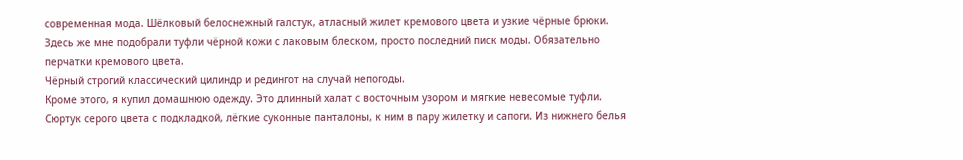современная мода. Шёлковый белоснежный галстук, атласный жилет кремового цвета и узкие чёрные брюки. Здесь же мне подобрали туфли чёрной кожи с лаковым блеском, просто последний писк моды. Обязательно перчатки кремового цвета.
Чёрный строгий классический цилиндр и редингот на случай непогоды.
Кроме этого, я купил домашнюю одежду. Это длинный халат с восточным узором и мягкие невесомые туфли. Сюртук серого цвета с подкладкой, лёгкие суконные панталоны, к ним в пару жилетку и сапоги. Из нижнего белья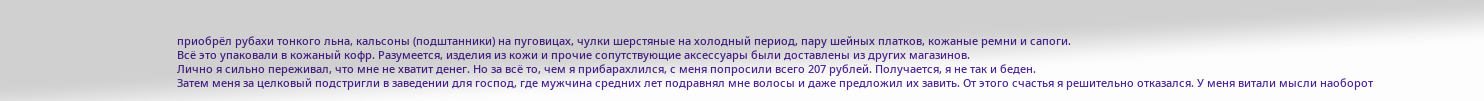приобрёл рубахи тонкого льна, кальсоны (подштанники) на пуговицах, чулки шерстяные на холодный период, пару шейных платков, кожаные ремни и сапоги.
Всё это упаковали в кожаный кофр. Разумеется, изделия из кожи и прочие сопутствующие аксессуары были доставлены из других магазинов.
Лично я сильно переживал, что мне не хватит денег. Но за всё то, чем я прибарахлился, с меня попросили всего 207 рублей. Получается, я не так и беден.
Затем меня за целковый подстригли в заведении для господ, где мужчина средних лет подравнял мне волосы и даже предложил их завить. От этого счастья я решительно отказался. У меня витали мысли наоборот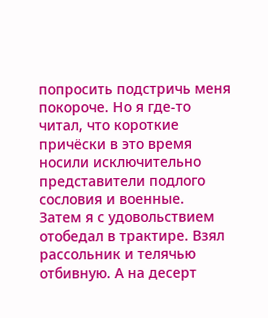попросить подстричь меня покороче. Но я где-то читал, что короткие причёски в это время носили исключительно представители подлого сословия и военные.
Затем я с удовольствием отобедал в трактире. Взял рассольник и телячью отбивную. А на десерт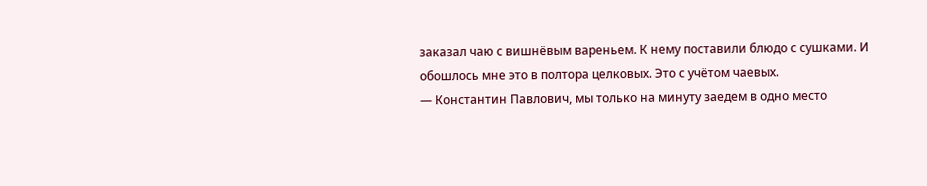заказал чаю с вишнёвым вареньем. К нему поставили блюдо с сушками. И обошлось мне это в полтора целковых. Это с учётом чаевых.
— Константин Павлович, мы только на минуту заедем в одно место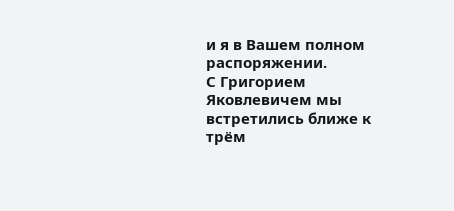и я в Вашем полном распоряжении.
С Григорием Яковлевичем мы встретились ближе к трём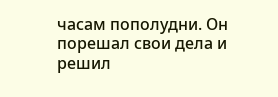часам пополудни. Он порешал свои дела и решил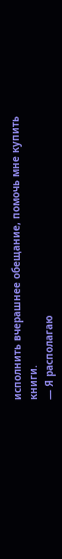исполнить вчерашнее обещание, помочь мне купить книги.
— Я располагаю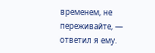временем, не переживайте, — ответил я ему.